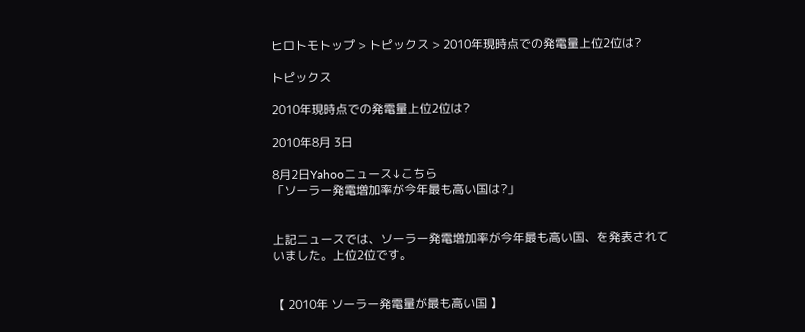ヒロトモトップ > トピックス > 2010年現時点での発電量上位2位は?

トピックス

2010年現時点での発電量上位2位は?

2010年8月 3日

8月2日Yahooニュース↓こちら
「ソーラー発電増加率が今年最も高い国は?」


上記ニュースでは、ソーラー発電増加率が今年最も高い国、を発表されて
いました。上位2位です。


【 2010年 ソーラー発電量が最も高い国 】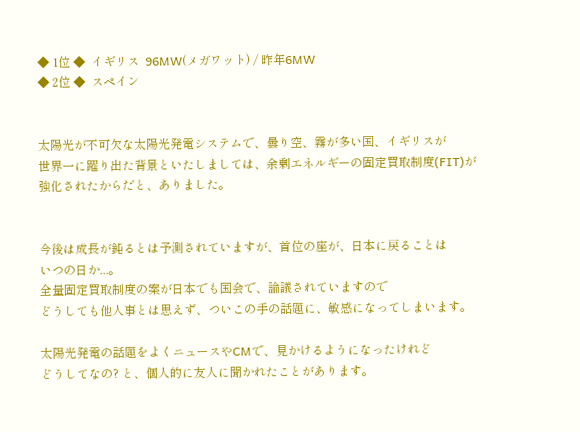◆ 1位 ◆  イギリス  96MW(メガワット) / 昨年6MW
◆ 2位 ◆  スペイン


太陽光が不可欠な太陽光発電システムで、曇り空、霧が多い国、イギリスが
世界一に躍り出た背景といたしましては、余剰エネルギーの固定買取制度(FIT)が
強化されたからだと、ありました。


今後は成長が鈍るとは予測されていますが、首位の座が、日本に戻ることは
いつの日か...。
全量固定買取制度の案が日本でも国会で、論議されていますので
どうしても他人事とは思えず、ついこの手の話題に、敏感になってしまいます。

太陽光発電の話題をよくニュースやCMで、見かけるようになったけれど
どうしてなの? と、個人的に友人に聞かれたことがあります。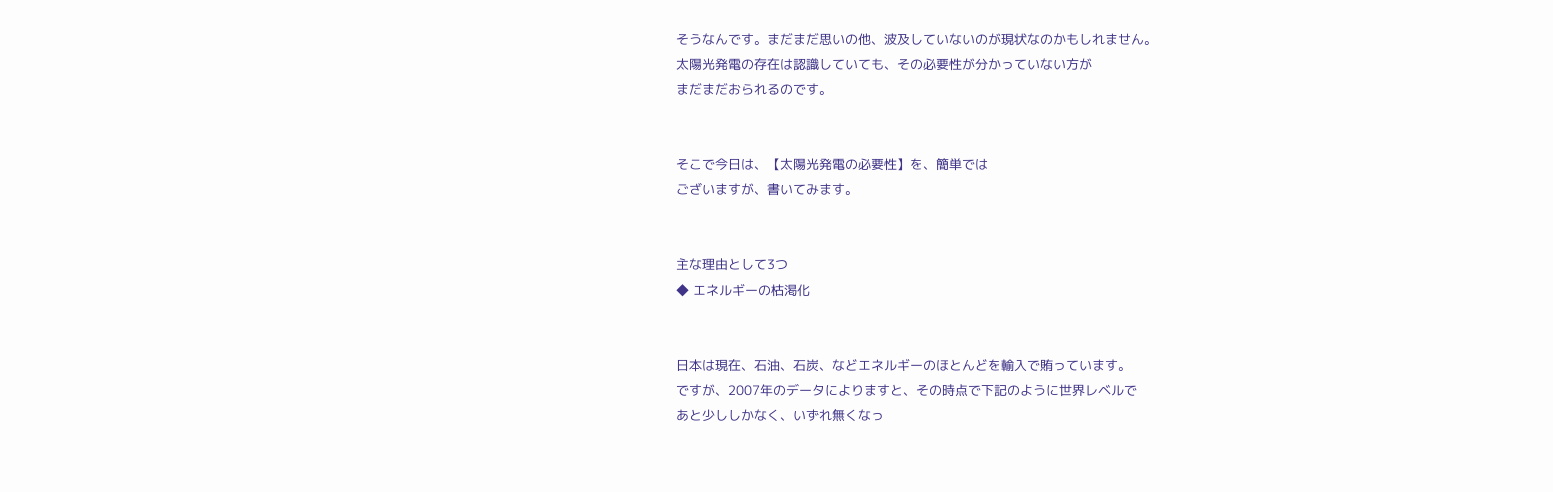そうなんです。まだまだ思いの他、波及していないのが現状なのかもしれません。
太陽光発電の存在は認識していても、その必要性が分かっていない方が
まだまだおられるのです。


そこで今日は、【太陽光発電の必要性】を、簡単では
ございますが、書いてみます。


主な理由として3つ
◆ エネルギーの枯渇化


日本は現在、石油、石炭、などエネルギーのほとんどを輸入で賄っています。
ですが、2007年のデータによりますと、その時点で下記のように世界レベルで
あと少ししかなく、いずれ無くなっ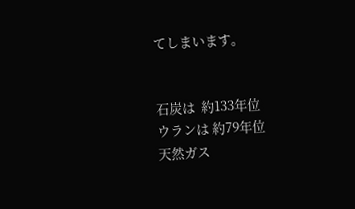てしまいます。


石炭は  約133年位
ウランは 約79年位
天然ガス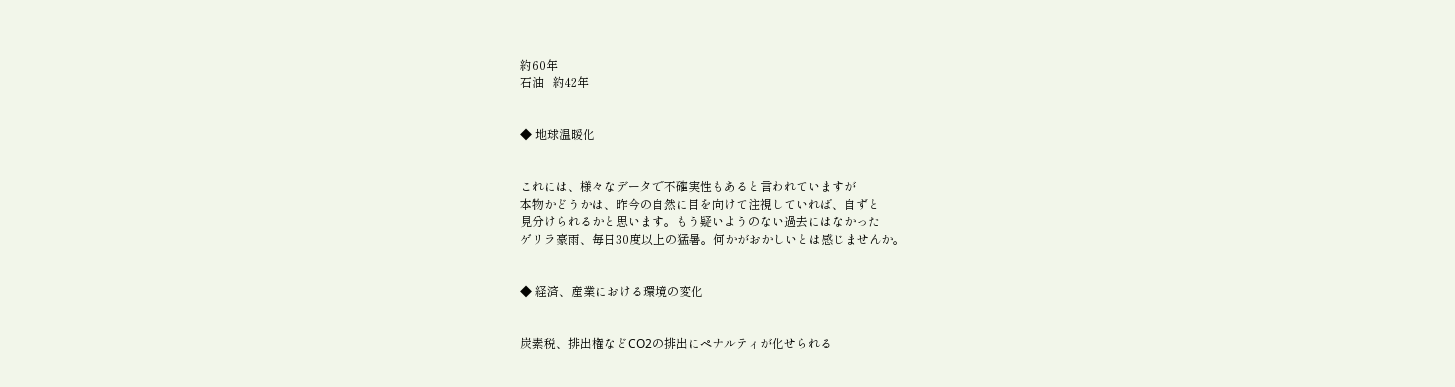約60年
石油   約42年


◆ 地球温暖化


これには、様々なデータで不確実性もあると言われていますが
本物かどうかは、昨今の自然に目を向けて注視していれば、自ずと
見分けられるかと思います。もう疑いようのない過去にはなかった
ゲリラ豪雨、毎日30度以上の猛暑。何かがおかしいとは感じませんか。


◆ 経済、産業における環境の変化


炭素税、排出権などCO2の排出にペナルティが化せられる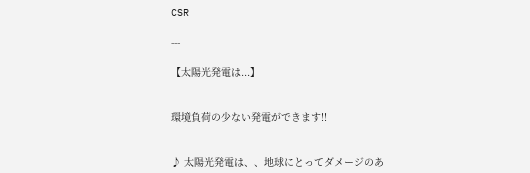CSR

---

【太陽光発電は...】


環境負荷の少ない発電ができます!!


♪ 太陽光発電は、、地球にとってダメージのあ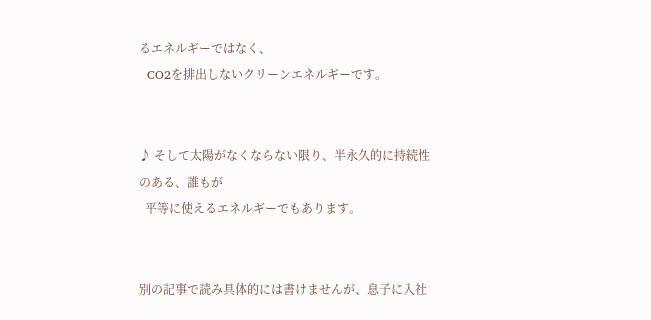るエネルギーではなく、
  CO2を排出しないクリーンエネルギーです。


♪ そして太陽がなくならない限り、半永久的に持続性のある、誰もが
  平等に使えるエネルギーでもあります。


別の記事で読み具体的には書けませんが、息子に入社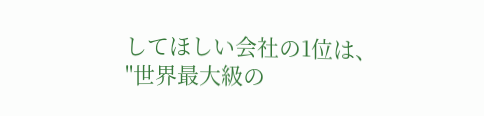してほしい会社の1位は、
"世界最大級の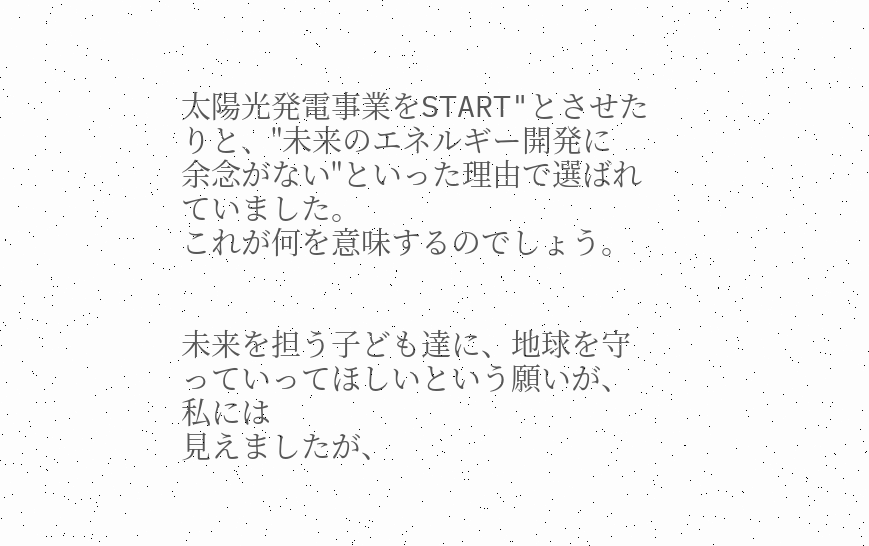太陽光発電事業をSTART"とさせたりと、"未来のエネルギー開発に
余念がない"といった理由で選ばれていました。
これが何を意味するのでしょう。


未来を担う子ども達に、地球を守っていってほしいという願いが、私には
見えましたが、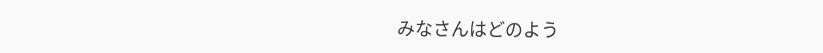みなさんはどのよう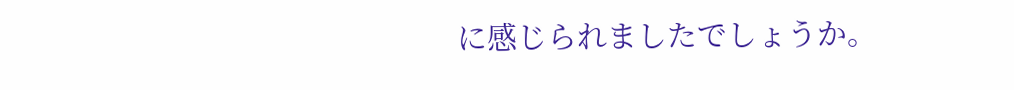に感じられましたでしょうか。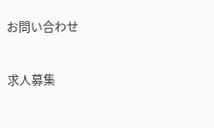お問い合わせ

求人募集